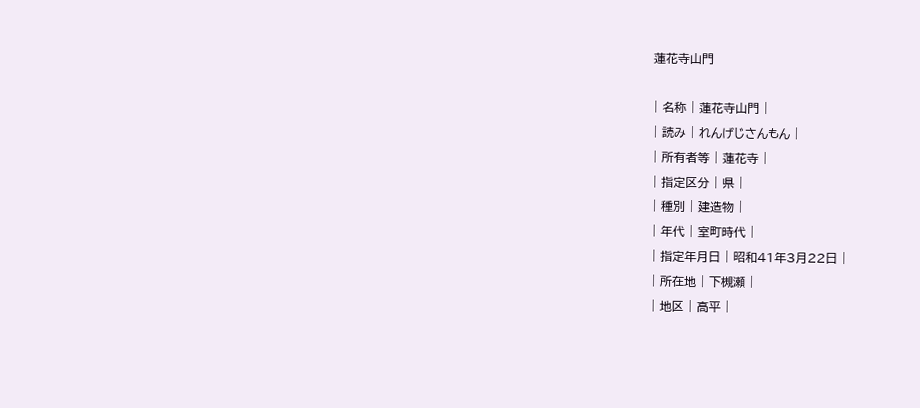蓮花寺山門

| 名称 | 蓮花寺山門 |
| 読み | れんげじさんもん |
| 所有者等 | 蓮花寺 |
| 指定区分 | 県 |
| 種別 | 建造物 |
| 年代 | 室町時代 |
| 指定年月日 | 昭和41年3月22日 |
| 所在地 | 下槻瀬 |
| 地区 | 高平 |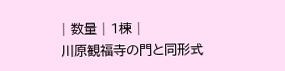| 数量 | 1棟 |
川原観福寺の門と同形式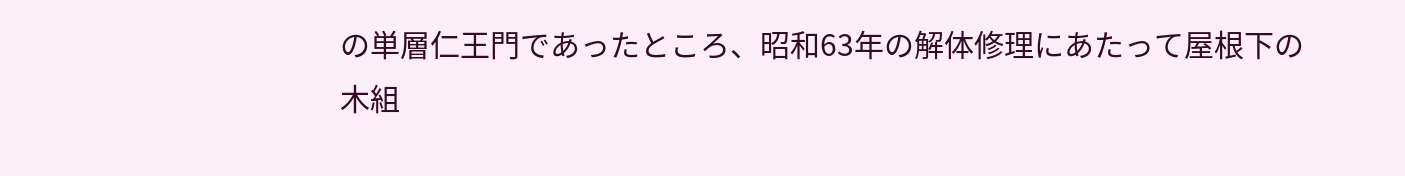の単層仁王門であったところ、昭和63年の解体修理にあたって屋根下の木組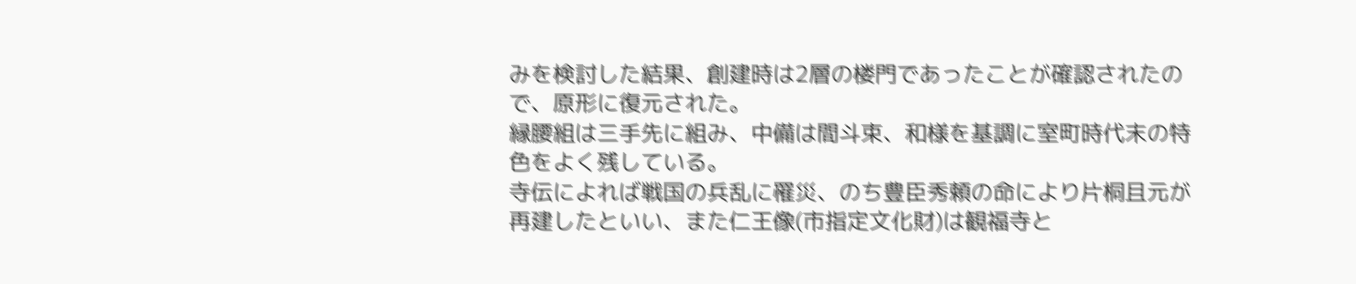みを検討した結果、創建時は2層の楼門であったことが確認されたので、原形に復元された。
縁腰組は三手先に組み、中備は間斗束、和様を基調に室町時代末の特色をよく残している。
寺伝によれば戦国の兵乱に罹災、のち豊臣秀頼の命により片桐且元が再建したといい、また仁王像(市指定文化財)は観福寺と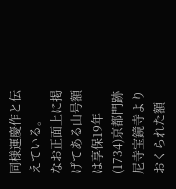同様運慶作と伝えている。
なお正面上に掲げてある山号額は享保19年(1734)京都門跡尼寺宝鏡寺よりおくられた額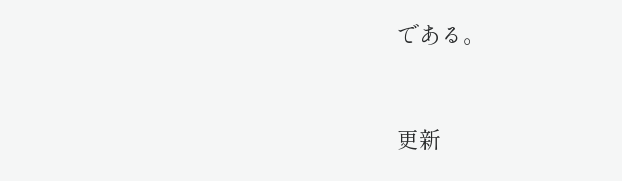である。


更新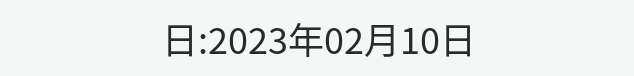日:2023年02月10日